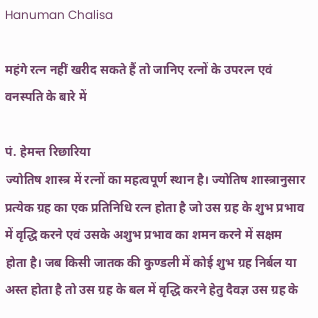Hanuman Chalisa

महंगे रत्न नहीं खरीद सकते हैं तो जानिए रत्नों के उपरत्न एवं वनस्पति के बारे में

पं. हेमन्त रिछारिया
ज्योतिष शास्त्र में रत्नों का महत्वपूर्ण स्थान है। ज्योतिष शास्त्रानुसार प्रत्येक ग्रह का एक प्रतिनिधि रत्न होता है जो उस ग्रह के शुभ प्रभाव में वृद्धि करने एवं उसके अशुभ प्रभाव का शमन करने में सक्षम होता है। जब किसी जातक की कुण्डली में कोई शुभ ग्रह निर्बल या अस्त होता है तो उस ग्रह के बल में वृद्धि करने हेतु दैवज्ञ उस ग्रह के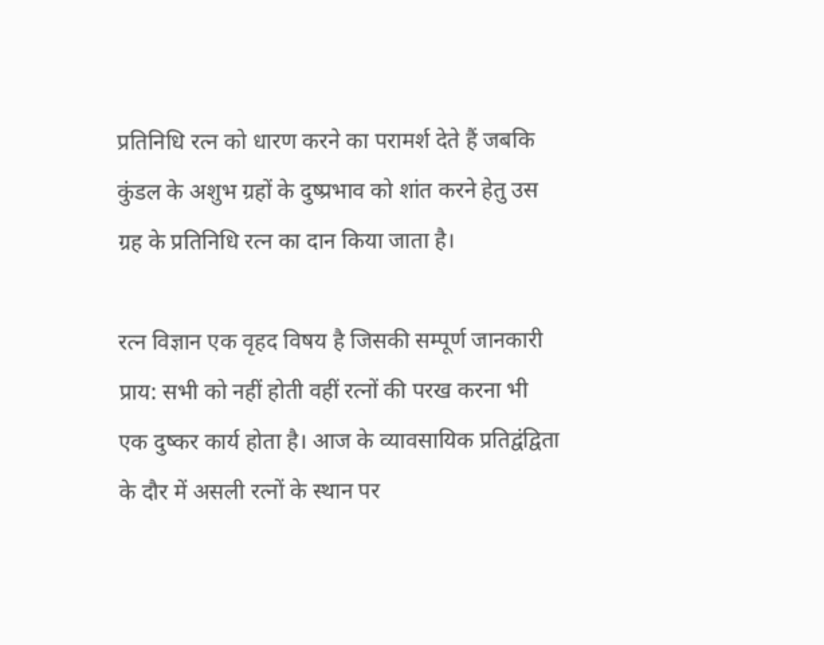प्रतिनिधि रत्न को धारण करने का परामर्श देते हैं जबकि कुंडल के अशुभ ग्रहों के दुष्प्रभाव को शांत करने हेतु उस ग्रह के प्रतिनिधि रत्न का दान किया जाता है।

रत्न विज्ञान एक वृहद विषय है जिसकी सम्पूर्ण जानकारी प्राय: सभी को नहीं होती वहीं रत्नों की परख करना भी एक दुष्कर कार्य होता है। आज के व्यावसायिक प्रतिद्वंद्विता के दौर में असली रत्नों के स्थान पर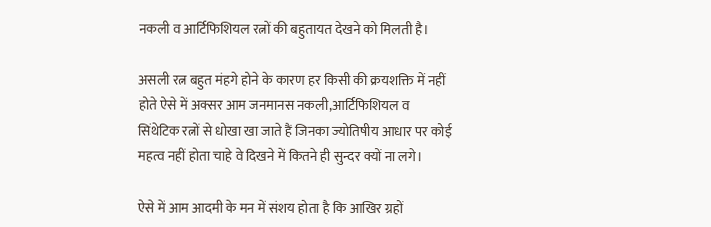नकली व आर्टिफिशियल रत्नों की बहुतायत देखने को मिलती है।

असली रत्न बहुत मंहगे होने के कारण हर किसी की क्रयशक्ति में नहीं होते ऐसे में अक्सर आम जनमानस नकली,आर्टिफिशियल व सिंथेटिक रत्नों से धोखा खा जाते हैं जिनका ज्योतिषीय आधार पर कोई महत्व नहीं होता चाहे वे दिखने में कितने ही सुन्दर क्यों ना लगे।

ऐसे में आम आदमी के मन में संशय होता है कि आखिर ग्रहों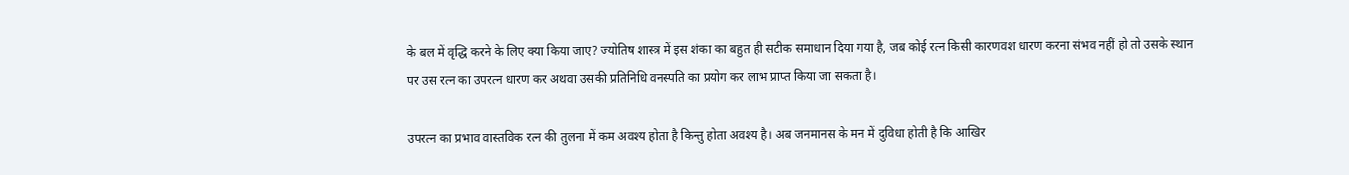के बल में वृद्धि करने के लिए क्या किया जाए? ज्योतिष शास्त्र में इस शंका का बहुत ही सटीक समाधान दिया गया है, जब कोई रत्न किसी कारणवश धारण करना संभव नहीं हो तो उसके स्थान पर उस रत्न का उपरत्न धारण कर अथवा उसकी प्रतिनिधि वनस्पति का प्रयोग कर लाभ प्राप्त किया जा सकता है।

उपरत्न का प्रभाव वास्तविक रत्न की तुलना में कम अवश्य होता है किन्तु होता अवश्य है। अब जनमानस के मन में दुविधा होती है कि आखिर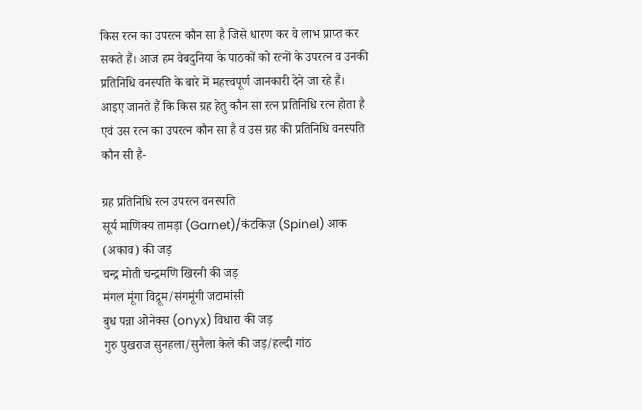किस रत्न का उपरत्न कौन सा है जिसे धारण कर वे लाभ प्राप्त कर सकते हैं। आज हम वेबदुनिया के पाठकों को रत्नों के उपरत्न व उनकी प्रतिनिधि वनस्पति के बारे में महत्त्वपूर्ण जानकारी देने जा रहे हैं। आइए जानते हैं कि किस ग्रह हेतु कौन सा रत्न प्रतिनिधि रत्न होता है एवं उस रत्न का उपरत्न कौन सा है व उस ग्रह की प्रतिनिधि वनस्पति कौन सी है-

ग्रह प्रतिनिधि रत्न उपरत्न वनस्पति
सूर्य माणिक्य तामड़ा (Garnet)/कंटकिज़ (Spinel) आक (अकाव) की जड़
चन्द्र मोती चन्द्रमणि खिरनी की जड़
मंगल मूंगा विद्रूम/संगमूंगी जटामांसी
बुध पन्ना ओनेक्स (onyx) विधारा की जड़
गुरु पुखराज सुनहला/सुनैला केले की जड़/हल्दी गांठ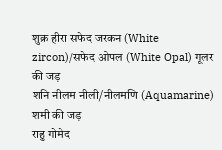शुक्र हीरा सफेद जरकन (White zircon)/सफेद ओपल (White Opal) गूलर की जड़
शनि नीलम नीली/नीलमणि (Aquamarine) शमी की जड़
राहु गोमेद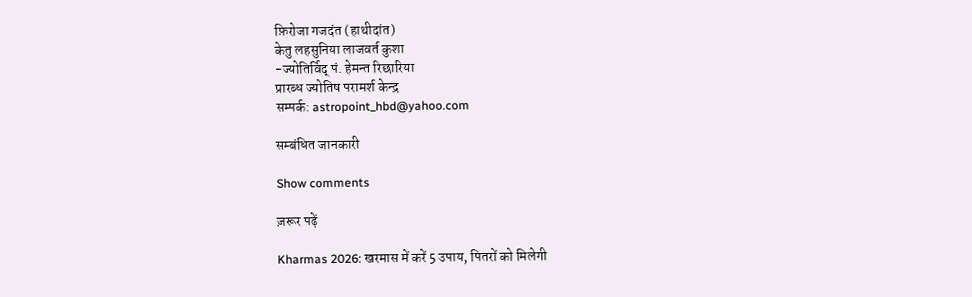फ़िरोजा गजदंत (हाथीदांत)
केतु लहसुनिया लाजवर्त कुशा
-ज्योतिर्विद् पं. हेमन्त रिछारिया
प्रारब्ध ज्योतिष परामर्श केन्द्र
सम्पर्क: astropoint_hbd@yahoo.com

सम्बंधित जानकारी

Show comments

ज़रूर पढ़ें

Kharmas 2026: खरमास में करें 5 उपाय, पितरों को मिलेगी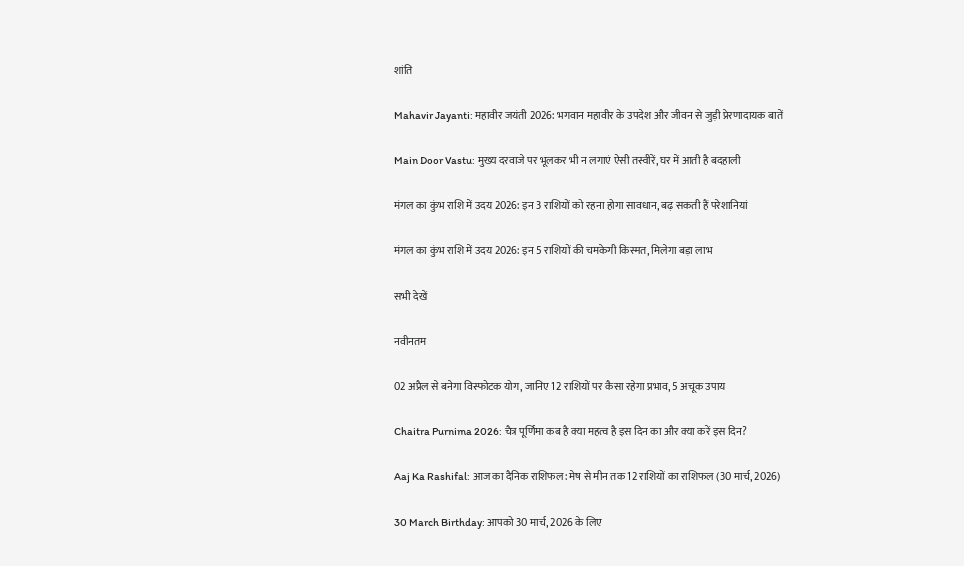शांति

Mahavir Jayanti: महावीर जयंती 2026: भगवान महावीर के उपदेश और जीवन से जुड़ी प्रेरणादायक बातें

Main Door Vastu: मुख्य दरवाजे पर भूलकर भी न लगाएं ऐसी तस्वीरें, घर में आती है बदहाली

मंगल का कुंभ राशि में उदय 2026: इन 3 राशियों को रहना होगा सावधान, बढ़ सकती हैं परेशानियां

मंगल का कुंभ राशि में उदय 2026: इन 5 राशियों की चमकेगी किस्मत, मिलेगा बड़ा लाभ

सभी देखें

नवीनतम

02 अप्रैल से बनेगा विस्फोटक योग, जानिए 12 राशियों पर कैसा रहेगा प्रभाव, 5 अचूक उपाय

Chaitra Purnima 2026: चैत्र पूर्णिमा कब है क्या महत्व है इस दिन का और क्या करें इस दिन?

Aaj Ka Rashifal: आज का दैनिक राशिफल: मेष से मीन तक 12 राशियों का राशिफल (30 मार्च, 2026)

30 March Birthday: आपको 30 मार्च, 2026 के लिए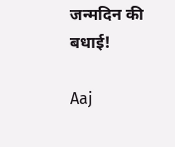जन्मदिन की बधाई!

Aaj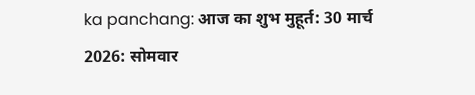ka panchang: आज का शुभ मुहूर्त: 30 मार्च 2026: सोमवार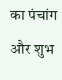का पंचांग और शुभ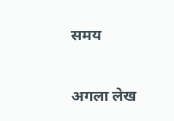समय

अगला लेख